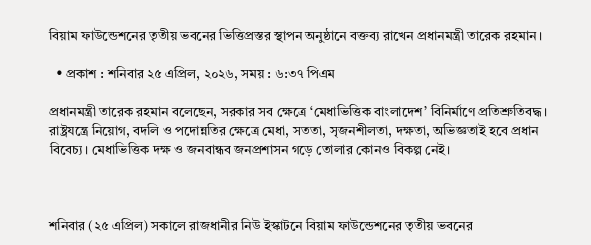বিয়াম ফাউন্ডেশনের তৃতীয় ভবনের ভিত্তিপ্রস্তর স্থাপন অনুষ্ঠানে বক্তব্য রাখেন প্রধানমন্ত্রী তারেক রহমান।

  • প্রকাশ : শনিবার ২৫ এপ্রিল, ২০২৬, সময় : ৬:৩৭ পিএম

প্রধানমন্ত্রী তারেক রহমান বলেছেন, সরকার সব ক্ষেত্রে ‘মেধাভিত্তিক বাংলাদেশ’ বিনির্মাণে প্রতিশ্রুতিবদ্ধ। রাষ্ট্রযন্ত্রে নিয়োগ, বদলি ও পদোন্নতির ক্ষেত্রে মেধা, সততা, সৃজনশীলতা, দক্ষতা, অভিজ্ঞতাই হবে প্রধান বিবেচ্য। মেধাভিত্তিক দক্ষ ও জনবান্ধব জনপ্রশাসন গড়ে তোলার কোনও বিকল্প নেই।



শনিবার (২৫ এপ্রিল) সকালে রাজধানীর নিউ ইস্কাটনে বিয়াম ফাউন্ডেশনের তৃতীয় ভবনের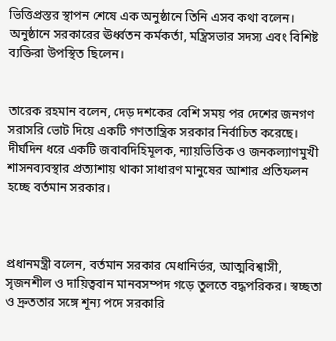ভিত্তিপ্রস্তর স্থাপন শেষে এক অনুষ্ঠানে তিনি এসব কথা বলেন। অনুষ্ঠানে সরকারের ঊর্ধ্বতন কর্মকর্তা, মন্ত্রিসভার সদস্য এবং বিশিষ্ট ব্যক্তিরা উপস্থিত ছিলেন।


তারেক রহমান বলেন, দেড় দশকের বেশি সময় পর দেশের জনগণ সরাসরি ভোট দিয়ে একটি গণতান্ত্রিক সরকার নির্বাচিত করেছে। দীর্ঘদিন ধরে একটি জবাবদিহিমূলক, ন্যায়ভিত্তিক ও জনকল্যাণমুখী শাসনব্যবস্থার প্রত্যাশায় থাকা সাধারণ মানুষের আশার প্রতিফলন হচ্ছে বর্তমান সরকার।



প্রধানমন্ত্রী বলেন, বর্তমান সরকার মেধানির্ভর, আত্মবিশ্বাসী, সৃজনশীল ও দায়িত্ববান মানবসম্পদ গড়ে তুলতে বদ্ধপরিকর। স্বচ্ছতা ও দ্রুততার সঙ্গে শূন্য পদে সরকারি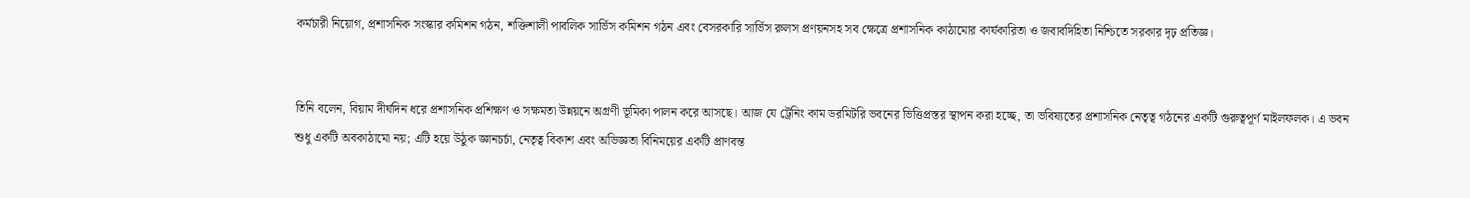কর্মচারী নিয়োগ, প্রশাসনিক সংস্কার কমিশন গঠন, শক্তিশালী পাবলিক সার্ভিস কমিশন গঠন এবং বেসরকারি সার্ভিস রুলস প্রণয়নসহ সব ক্ষেত্রে প্রশাসনিক কাঠামোর কার্যকারিতা ও জবাবদিহিতা নিশ্চিতে সরকার দৃঢ় প্রতিজ্ঞ।


তিনি বলেন, বিয়াম দীর্ঘদিন ধরে প্রশাসনিক প্রশিক্ষণ ও সক্ষমতা উন্নয়নে অগ্রণী ভূমিকা পালন করে আসছে। আজ যে ট্রেনিং কাম ডরমিটরি ভবনের ভিত্তিপ্রস্তর স্থাপন করা হচ্ছে, তা ভবিষ্যতের প্রশাসনিক নেতৃত্ব গঠনের একটি গুরুত্বপূর্ণ মাইলফলক। এ ভবন শুধু একটি অবকাঠামো নয়; এটি হয়ে উঠুক জ্ঞানচর্চা, নেতৃত্ব বিকাশ এবং অভিজ্ঞতা বিনিময়ের একটি প্রাণবন্ত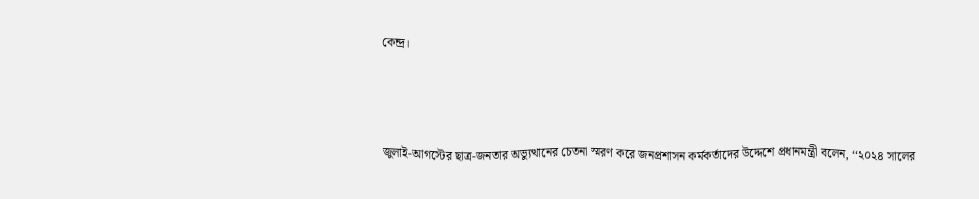কেন্দ্র।



জুলাই-আগস্টের ছাত্র-জনতার অভ্যুত্থানের চেতনা স্মরণ করে জনপ্রশাসন কর্মকর্তাদের উদ্দেশে প্রধানমন্ত্রী বলেন, ‘‘২০২৪ সালের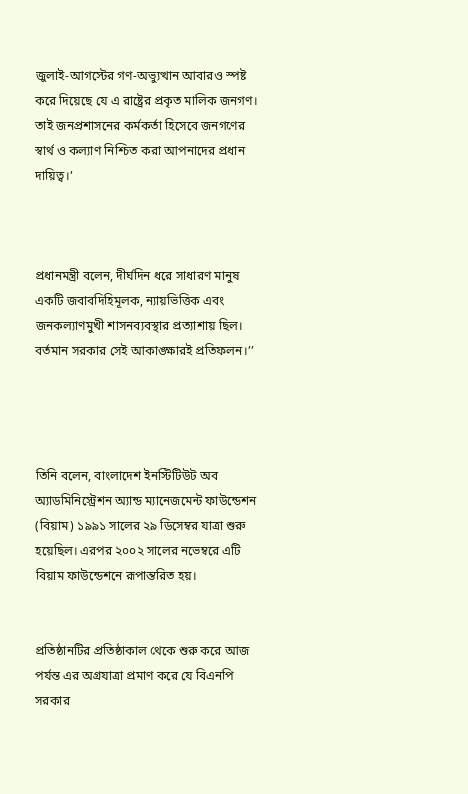জুলাই-আগস্টের গণ-অভ্যুত্থান আবারও স্পষ্ট করে দিয়েছে যে এ রাষ্ট্রের প্রকৃত মালিক জনগণ। তাই জনপ্রশাসনের কর্মকর্তা হিসেবে জনগণের স্বার্থ ও কল্যাণ নিশ্চিত করা আপনাদের প্রধান দায়িত্ব।’



প্রধানমন্ত্রী বলেন, দীর্ঘদিন ধরে সাধারণ মানুষ একটি জবাবদিহিমূলক, ন্যায়ভিত্তিক এবং জনকল্যাণমুখী শাসনব্যবস্থার প্রত্যাশায় ছিল। বর্তমান সরকার সেই আকাঙ্ক্ষারই প্রতিফলন।’’




তিনি বলেন, বাংলাদেশ ইনস্টিটিউট অব অ্যাডমিনিস্ট্রেশন অ্যান্ড ম্যানেজমেন্ট ফাউন্ডেশন (বিয়াম) ১৯৯১ সালের ২৯ ডিসেম্বর যাত্রা শুরু হয়েছিল। এরপর ২০০২ সালের নভেম্বরে এটি বিয়াম ফাউন্ডেশনে রূপান্তরিত হয়।


প্রতিষ্ঠানটির প্রতিষ্ঠাকাল থেকে শুরু করে আজ পর্যন্ত এর অগ্রযাত্রা প্রমাণ করে যে বিএনপি সরকার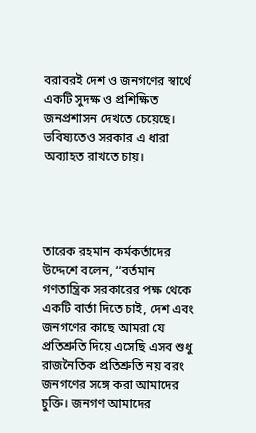বরাবরই দেশ ও জনগণের স্বার্থে একটি সুদক্ষ ও প্রশিক্ষিত জনপ্রশাসন দেখতে চেয়েছে। ভবিষ্যতেও সরকার এ ধারা অব্যাহত রাখতে চায়।




তারেক রহমান কর্মকর্তাদের উদ্দেশে বলেন, ‘‘বর্তমান গণতান্ত্রিক সরকারের পক্ষ থেকে একটি বার্তা দিতে চাই, দেশ এবং জনগণের কাছে আমরা যে প্রতিশ্রুতি দিয়ে এসেছি এসব শুধু রাজনৈতিক প্রতিশ্রুতি নয় বরং জনগণের সঙ্গে করা আমাদের চুক্তি। জনগণ আমাদের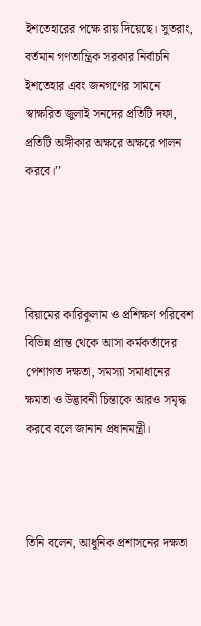ইশতেহারের পক্ষে রায় দিয়েছে। সুতরাং, বর্তমান গণতান্ত্রিক সরকার নির্বাচনি ইশতেহার এবং জনগণের সামনে স্বাক্ষরিত জুলাই সনদের প্রতিটি দফা, প্রতিটি অঙ্গীকার অক্ষরে অক্ষরে পালন করবে।’’




বিয়ামের কারিকুলাম ও প্রশিক্ষণ পরিবেশ বিভিন্ন প্রান্ত থেকে আসা কর্মকর্তাদের পেশাগত দক্ষতা, সমস্যা সমাধানের ক্ষমতা ও উদ্ভাবনী চিন্তাকে আরও সমৃদ্ধ করবে বলে জানান প্রধানমন্ত্রী।



তিনি বলেন, আধুনিক প্রশাসনের দক্ষতা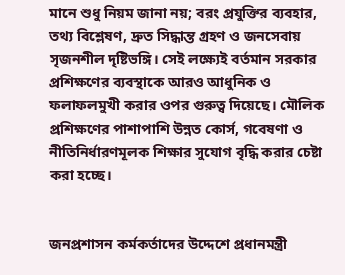মানে শুধু নিয়ম জানা নয়; বরং প্রযুক্তির ব্যবহার, তথ্য বিশ্লেষণ, দ্রুত সিদ্ধান্ত গ্রহণ ও জনসেবায় সৃজনশীল দৃষ্টিভঙ্গি। সেই লক্ষ্যেই বর্তমান সরকার প্রশিক্ষণের ব্যবস্থাকে আরও আধুনিক ও ফলাফলমুখী করার ওপর গুরুত্ব দিয়েছে। মৌলিক প্রশিক্ষণের পাশাপাশি উন্নত কোর্স, গবেষণা ও নীতিনির্ধারণমূলক শিক্ষার সুযোগ বৃদ্ধি করার চেষ্টা করা হচ্ছে।


জনপ্রশাসন কর্মকর্তাদের উদ্দেশে প্রধানমন্ত্রী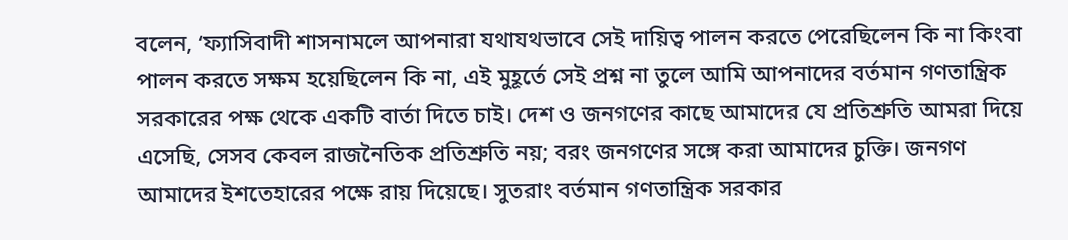বলেন, ‘ফ্যাসিবাদী শাসনামলে আপনারা যথাযথভাবে সেই দায়িত্ব পালন করতে পেরেছিলেন কি না কিংবা পালন করতে সক্ষম হয়েছিলেন কি না, এই মুহূর্তে সেই প্রশ্ন না তুলে আমি আপনাদের বর্তমান গণতান্ত্রিক সরকারের পক্ষ থেকে একটি বার্তা দিতে চাই। দেশ ও জনগণের কাছে আমাদের যে প্রতিশ্রুতি আমরা দিয়ে এসেছি, সেসব কেবল রাজনৈতিক প্রতিশ্রুতি নয়; বরং জনগণের সঙ্গে করা আমাদের চুক্তি। জনগণ আমাদের ইশতেহারের পক্ষে রায় দিয়েছে। সুতরাং বর্তমান গণতান্ত্রিক সরকার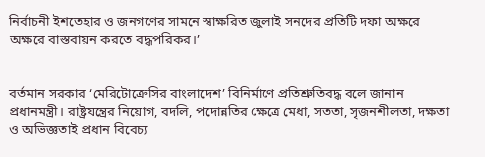নির্বাচনী ইশতেহার ও জনগণের সামনে স্বাক্ষরিত জুলাই সনদের প্রতিটি দফা অক্ষরে অক্ষরে বাস্তবায়ন করতে বদ্ধপরিকর।’


বর্তমান সরকার ‘মেরিটোক্রেসির বাংলাদেশ’ বিনির্মাণে প্রতিশ্রুতিবদ্ধ বলে জানান প্রধানমন্ত্রী। রাষ্ট্রযন্ত্রের নিয়োগ, বদলি, পদোন্নতির ক্ষেত্রে মেধা, সততা, সৃজনশীলতা, দক্ষতা ও অভিজ্ঞতাই প্রধান বিবেচ্য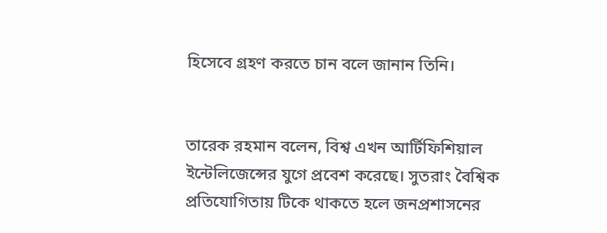হিসেবে গ্রহণ করতে চান বলে জানান তিনি।


তারেক রহমান বলেন, বিশ্ব এখন আর্টিফিশিয়াল ইন্টেলিজেন্সের যুগে প্রবেশ করেছে। সুতরাং বৈশ্বিক প্রতিযোগিতায় টিকে থাকতে হলে জনপ্রশাসনের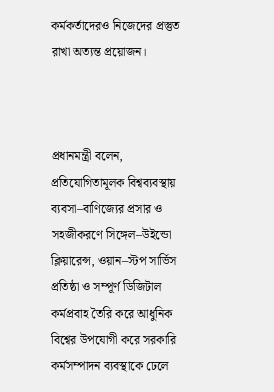কর্মকর্তাদেরও নিজেদের প্রস্তুত রাখা অত্যন্ত প্রয়োজন।



প্রধানমন্ত্রী বলেন, প্রতিযোগিতামূলক বিশ্বব্যবস্থায় ব্যবসা–বাণিজ্যের প্রসার ও সহজীকরণে সিঙ্গেল–উইন্ডো ক্লিয়ারেন্স, ওয়ান–স্টপ সার্ভিস প্রতিষ্ঠা ও সম্পূর্ণ ডিজিটাল কর্মপ্রবাহ তৈরি করে আধুনিক বিশ্বের উপযোগী করে সরকারি কর্মসম্পাদন ব্যবস্থাকে ঢেলে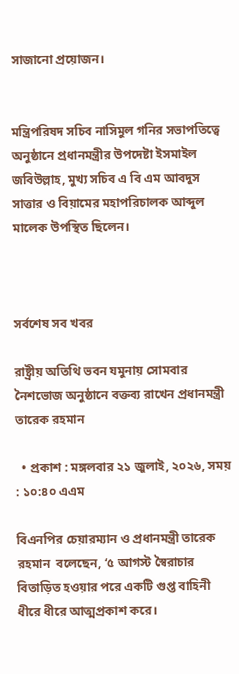সাজানো প্রয়োজন।


মন্ত্রিপরিষদ সচিব নাসিমুল গনির সভাপতিত্বে অনুষ্ঠানে প্রধানমন্ত্রীর উপদেষ্টা ইসমাইল জবিউল্লাহ, মুখ্য সচিব এ বি এম আবদুস সাত্তার ও বিয়ামের মহাপরিচালক আব্দুল মালেক উপস্থিত ছিলেন।



সর্বশেষ সব খবর

রাষ্ট্রীয় অতিথি ভবন যমুনায় সোমবার নৈশভোজ অনুষ্ঠানে বক্তব্য রাখেন প্রধানমন্ত্রী তারেক রহমান

  • প্রকাশ : মঙ্গলবার ২১ জুলাই, ২০২৬, সময় : ১০:৪০ এএম

বিএনপির চেয়ারম্যান ও প্রধানমন্ত্রী তারেক রহমান  বলেছেন, ‘৫ আগস্ট স্বৈরাচার বিতাড়িত হওয়ার পরে একটি গুপ্ত বাহিনী ধীরে ধীরে আত্মপ্রকাশ করে।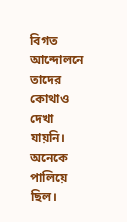বিগত আন্দোলনে তাদের কোথাও দেখা যায়নি। অনেকে পালিয়ে ছিল।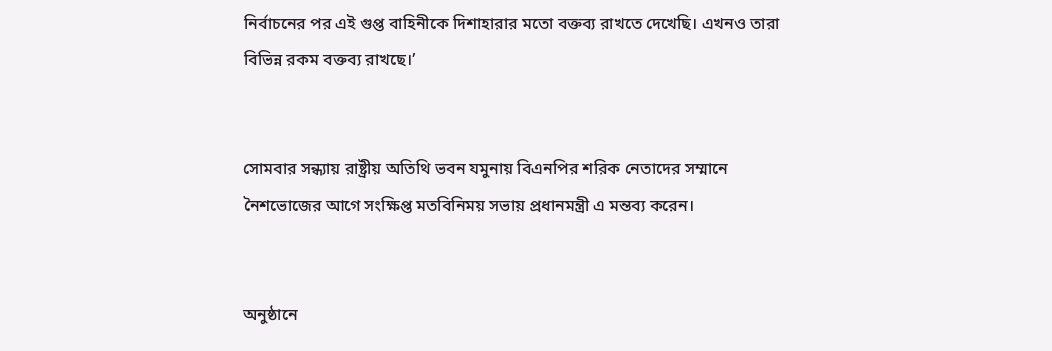নির্বাচনের পর এই গুপ্ত বাহিনীকে দিশাহারার মতো বক্তব্য রাখতে দেখেছি। এখনও তারা বিভিন্ন রকম বক্তব্য রাখছে।’


সোমবার সন্ধ্যায় রাষ্ট্রীয় অতিথি ভবন যমুনায় বিএনপির শরিক নেতাদের সম্মানে নৈশভোজের আগে সংক্ষিপ্ত মতবিনিময় সভায় প্রধানমন্ত্রী এ মন্তব্য করেন।


অনুষ্ঠানে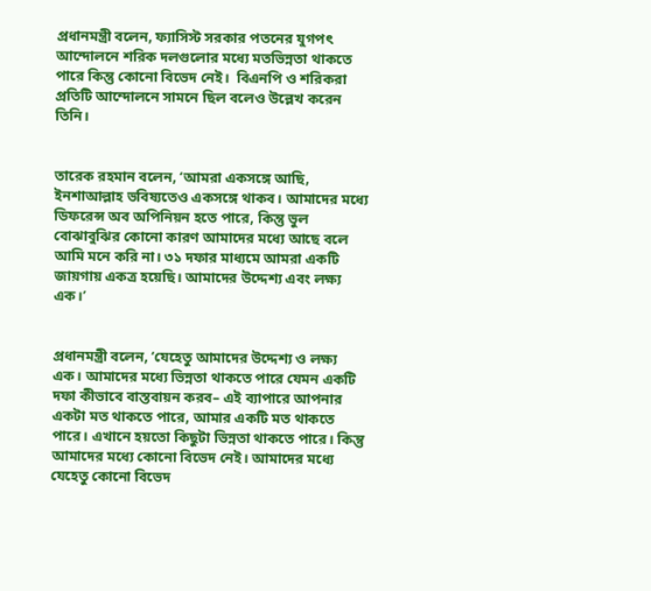প্রধানমন্ত্রী বলেন, ফ্যাসিস্ট সরকার পতনের যুগপৎ আন্দোলনে শরিক দলগুলোর মধ্যে মতভিন্নতা থাকতে পারে কিন্তু কোনো বিভেদ নেই।  বিএনপি ও শরিকরা প্রতিটি আন্দোলনে সামনে ছিল বলেও উল্লেখ করেন তিনি।


তারেক রহমান বলেন, ‘আমরা একসঙ্গে আছি, ইনশাআল্লাহ ভবিষ্যতেও একসঙ্গে থাকব। আমাদের মধ্যে ডিফরেন্স অব অপিনিয়ন হতে পারে, কিন্তু ভুল বোঝাবুঝির কোনো কারণ আমাদের মধ্যে আছে বলে আমি মনে করি না। ৩১ দফার মাধ্যমে আমরা একটি জায়গায় একত্র হয়েছি। আমাদের উদ্দেশ্য এবং লক্ষ্য এক।’


প্রধানমন্ত্রী বলেন, ‘যেহেতু আমাদের উদ্দেশ্য ও লক্ষ্য এক। আমাদের মধ্যে ভিন্নতা থাকতে পারে যেমন একটি দফা কীভাবে বাস্তবায়ন করব– এই ব্যাপারে আপনার একটা মত থাকতে পারে, আমার একটি মত থাকতে পারে। এখানে হয়তো কিছুটা ভিন্নতা থাকতে পারে। কিন্তু আমাদের মধ্যে কোনো বিভেদ নেই। আমাদের মধ্যে যেহেতু কোনো বিভেদ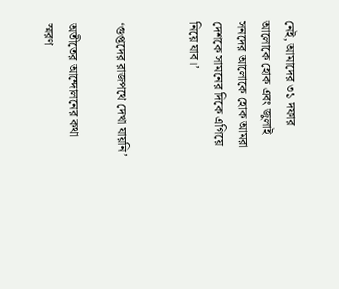নেই, আমাদের ৩১ দফার আলোকে হোক এবং জুলাই সনদের আলোকে হোক আমরা দেশকে সামনের দিকে এগিয়ে নিয়ে যাব।’


‘গুপ্তদের রাজপথে দেখা যায়নি’

অতীতের আন্দোলনের কথা স্মরণ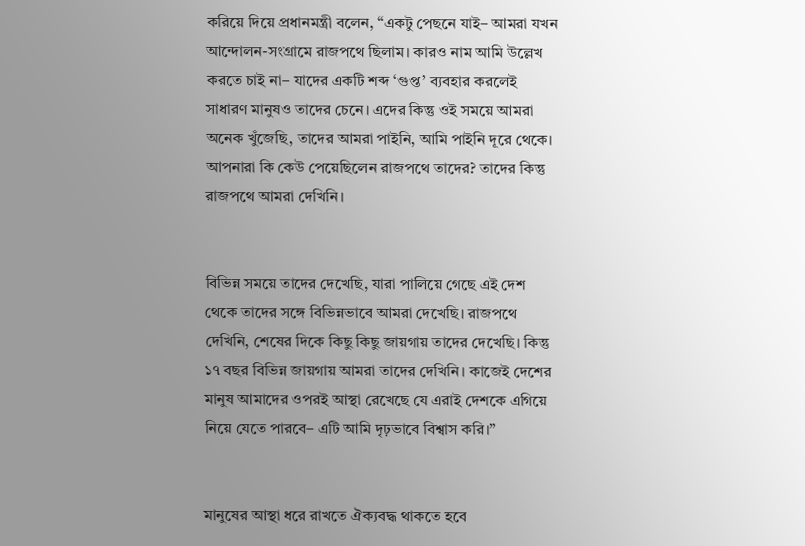করিয়ে দিয়ে প্রধানমন্ত্রী বলেন, “একটু পেছনে যাই– আমরা যখন আন্দোলন-সংগ্রামে রাজপথে ছিলাম। কারও নাম আমি উল্লেখ করতে চাই না– যাদের একটি শব্দ ‘গুপ্ত’ ব্যবহার করলেই সাধারণ মানুষও তাদের চেনে। এদের কিন্তু ওই সময়ে আমরা অনেক খুঁজেছি, তাদের আমরা পাইনি, আমি পাইনি দূরে থেকে। আপনারা কি কেউ পেয়েছিলেন রাজপথে তাদের? তাদের কিন্তু রাজপথে আমরা দেখিনি।


বিভিন্ন সময়ে তাদের দেখেছি, যারা পালিয়ে গেছে এই দেশ থেকে তাদের সঙ্গে বিভিন্নভাবে আমরা দেখেছি। রাজপথে দেখিনি, শেষের দিকে কিছু কিছু জায়গায় তাদের দেখেছি। কিন্তু ১৭ বছর বিভিন্ন জায়গায় আমরা তাদের দেখিনি। কাজেই দেশের মানুষ আমাদের ওপরই আস্থা রেখেছে যে এরাই দেশকে এগিয়ে নিয়ে যেতে পারবে– এটি আমি দৃঢ়ভাবে বিশ্বাস করি।”


মানুষের আস্থা ধরে রাখতে ঐক্যবদ্ধ থাকতে হবে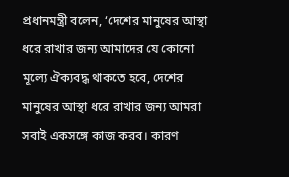প্রধানমন্ত্রী বলেন, ‘দেশের মানুষের আস্থা ধরে রাখার জন্য আমাদের যে কোনো মূল্যে ঐক্যবদ্ধ থাকতে হবে, দেশের মানুষের আস্থা ধরে রাখার জন্য আমরা সবাই একসঙ্গে কাজ করব। কারণ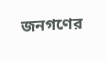জনগণের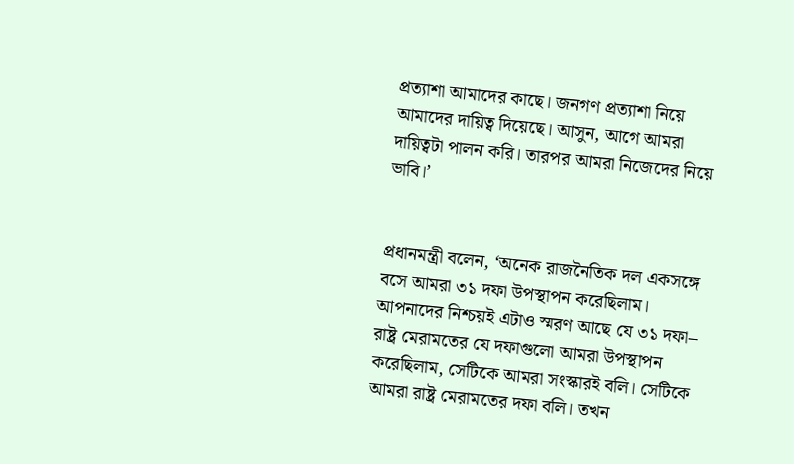প্রত্যাশা আমাদের কাছে। জনগণ প্রত্যাশা নিয়ে আমাদের দায়িত্ব দিয়েছে। আসুন, আগে আমরা দায়িত্বটা পালন করি। তারপর আমরা নিজেদের নিয়ে ভাবি।’


প্রধানমন্ত্রী বলেন, ‘অনেক রাজনৈতিক দল একসঙ্গে বসে আমরা ৩১ দফা উপস্থাপন করেছিলাম। আপনাদের নিশ্চয়ই এটাও স্মরণ আছে যে ৩১ দফা– রাষ্ট্র মেরামতের যে দফাগুলো আমরা উপস্থাপন করেছিলাম, সেটিকে আমরা সংস্কারই বলি। সেটিকে আমরা রাষ্ট্র মেরামতের দফা বলি। তখন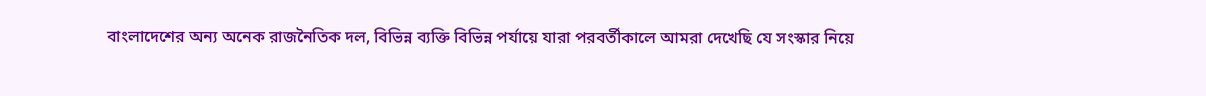বাংলাদেশের অন্য অনেক রাজনৈতিক দল, বিভিন্ন ব্যক্তি বিভিন্ন পর্যায়ে যারা পরবর্তীকালে আমরা দেখেছি যে সংস্কার নিয়ে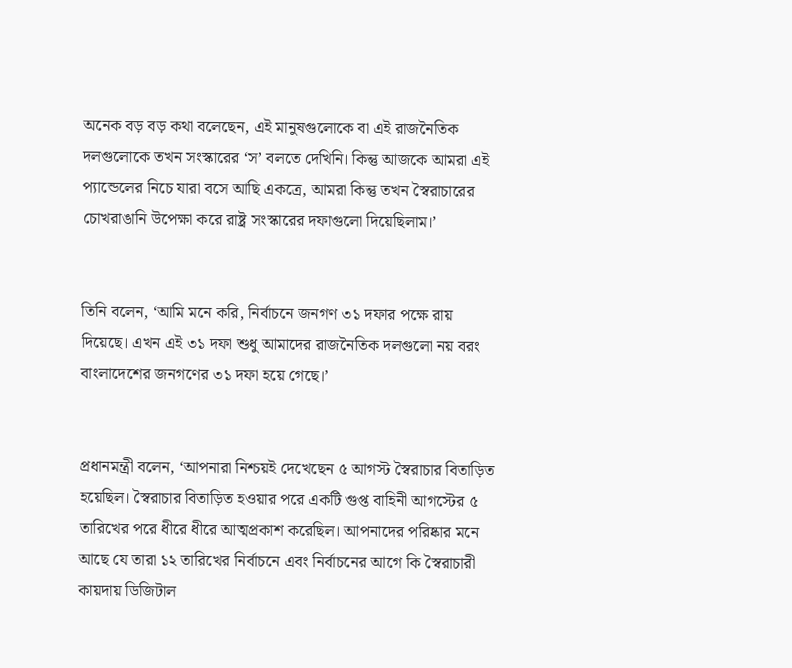অনেক বড় বড় কথা বলেছেন, এই মানুষগুলোকে বা এই রাজনৈতিক দলগুলোকে তখন সংস্কারের ‘স’ বলতে দেখিনি। কিন্তু আজকে আমরা এই প্যান্ডেলের নিচে যারা বসে আছি একত্রে, আমরা কিন্তু তখন স্বৈরাচারের চোখরাঙানি উপেক্ষা করে রাষ্ট্র সংস্কারের দফাগুলো দিয়েছিলাম।’


তিনি বলেন, ‘আমি মনে করি, নির্বাচনে জনগণ ৩১ দফার পক্ষে রায় দিয়েছে। এখন এই ৩১ দফা শুধু আমাদের রাজনৈতিক দলগুলো নয় বরং বাংলাদেশের জনগণের ৩১ দফা হয়ে গেছে।’


প্রধানমন্ত্রী বলেন, ‘আপনারা নিশ্চয়ই দেখেছেন ৫ আগস্ট স্বৈরাচার বিতাড়িত হয়েছিল। স্বৈরাচার বিতাড়িত হওয়ার পরে একটি গুপ্ত বাহিনী আগস্টের ৫ তারিখের পরে ধীরে ধীরে আত্মপ্রকাশ করেছিল। আপনাদের পরিষ্কার মনে আছে যে তারা ১২ তারিখের নির্বাচনে এবং নির্বাচনের আগে কি স্বৈরাচারী কায়দায় ডিজিটাল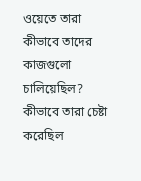ওয়েতে তারা কীভাবে তাদের কাজগুলো চালিয়েছিল? কীভাবে তারা চেষ্টা করেছিল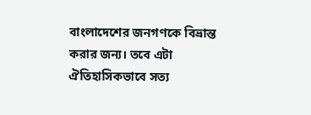বাংলাদেশের জনগণকে বিভ্রান্ত করার জন্য। তবে এটা ঐতিহাসিকভাবে সত্য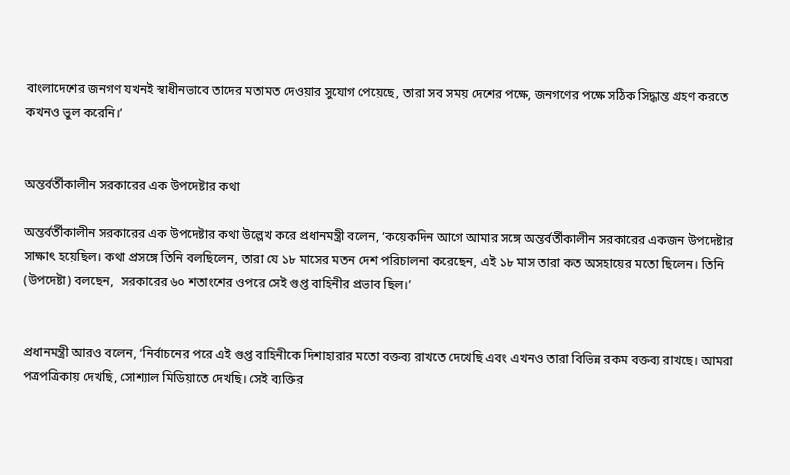বাংলাদেশের জনগণ যখনই স্বাধীনভাবে তাদের মতামত দেওয়ার সুযোগ পেয়েছে, তারা সব সময় দেশের পক্ষে, জনগণের পক্ষে সঠিক সিদ্ধান্ত গ্রহণ করতে কখনও ভুল করেনি।’


অন্তর্বর্তীকালীন সরকারের এক উপদেষ্টার কথা

অন্তর্বর্তীকালীন সরকারের এক উপদেষ্টার কথা উল্লেখ করে প্রধানমন্ত্রী বলেন, ‘কয়েকদিন আগে আমার সঙ্গে অন্তর্বর্তীকালীন সরকারের একজন উপদেষ্টার সাক্ষাৎ হয়েছিল। কথা প্রসঙ্গে তিনি বলছিলেন, তারা যে ১৮ মাসের মতন দেশ পরিচালনা করেছেন, এই ১৮ মাস তারা কত অসহায়ের মতো ছিলেন। তিনি (উপদেষ্টা) বলছেন,  সরকারের ৬০ শতাংশের ওপরে সেই গুপ্ত বাহিনীর প্রভাব ছিল।’


প্রধানমন্ত্রী আরও বলেন, ‘নির্বাচনের পরে এই গুপ্ত বাহিনীকে দিশাহারার মতো বক্তব্য রাখতে দেখেছি এবং এখনও তারা বিভিন্ন রকম বক্তব্য রাখছে। আমরা পত্রপত্রিকায় দেখছি, সোশ্যাল মিডিয়াতে দেখছি। সেই ব্যক্তির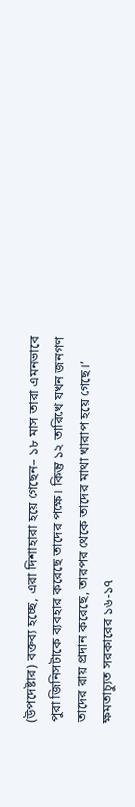(উপদেষ্টার) বক্তব্য হচ্ছে, এরা দিশাহারা হয়ে গেছেন– ১৮ মাস তারা এমনভাবে পুরা জিনিসটাকে ব্যবহার করেছে তাদের পক্ষে। কিন্তু ১২ তারিখে যখন জনগণ তাদের রায় প্রদান করেছে, তারপর থেকে তাদের মাথা খারাপ হয়ে গেছে।’ ক্ষমতাচ্যুত সরকারের ১৬-১৭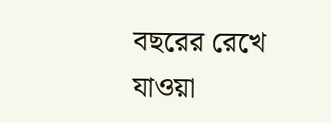বছরের রেখে যাওয়া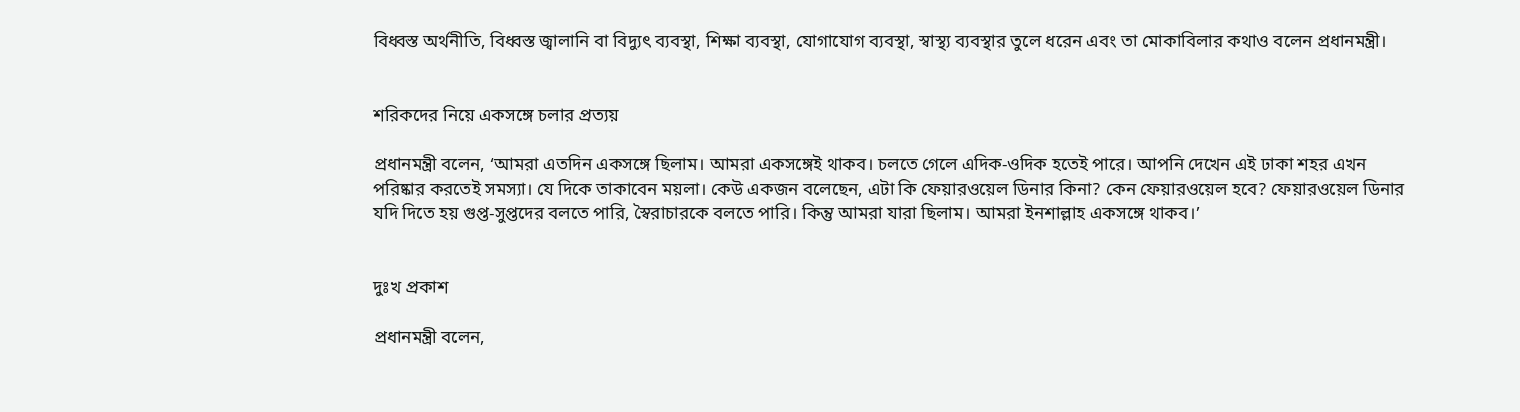বিধ্বস্ত অর্থনীতি, বিধ্বস্ত জ্বালানি বা বিদ্যুৎ ব্যবস্থা, শিক্ষা ব্যবস্থা, যোগাযোগ ব্যবস্থা, স্বাস্থ্য ব্যবস্থার তুলে ধরেন এবং তা মোকাবিলার কথাও বলেন প্রধানমন্ত্রী।


শরিকদের নিয়ে একসঙ্গে চলার প্রত্যয়

প্রধানমন্ত্রী বলেন, ‘আমরা এতদিন একসঙ্গে ছিলাম। আমরা একসঙ্গেই থাকব। চলতে গেলে এদিক-ওদিক হতেই পারে। আপনি দেখেন এই ‍ঢাকা শহর এখন পরিষ্কার করতেই সমস্যা। যে দিকে তাকাবেন ময়লা। কেউ একজন বলেছেন, এটা কি ফেয়ারওয়েল ডিনার কিনা? কেন ফেয়ারওয়েল হবে? ফেয়ারওয়েল ডিনার যদি দিতে হয় গুপ্ত-সুপ্তদের বলতে পারি, স্বৈরাচারকে বলতে পারি। কিন্তু আমরা যারা ছিলাম। আমরা ইনশাল্লাহ একসঙ্গে থাকব।’


দুঃখ প্রকাশ

প্রধানমন্ত্রী বলেন,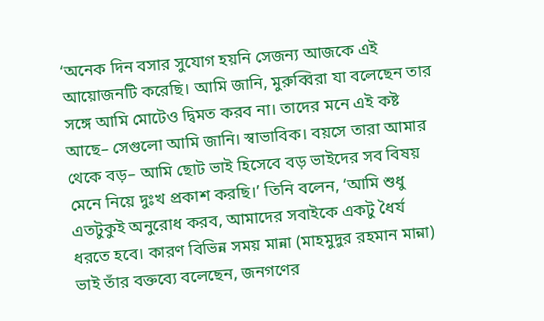‘অনেক দিন বসার সুযোগ হয়নি সেজন্য আজকে এই আয়োজনটি করেছি। আমি জানি, মুরুব্বিরা যা বলেছেন তার সঙ্গে আমি মোটেও দ্বিমত করব না। তাদের মনে এই কষ্ট আছে– সেগুলো আমি জানি। স্বাভাবিক। বয়সে তারা আমার থেকে বড়– আমি ছোট ভাই হিসেবে বড় ভাইদের সব বিষয় মেনে নিয়ে দুঃখ প্রকাশ করছি।’ তিনি বলেন, ‘আমি শুধু এতটুকুই অনুরোধ করব, আমাদের সবাইকে একটু ধৈর্য ধরতে হবে। কারণ বিভিন্ন সময় মান্না (মাহমুদুর রহমান মান্না) ভাই তাঁর বক্তব্যে বলেছেন, জনগণের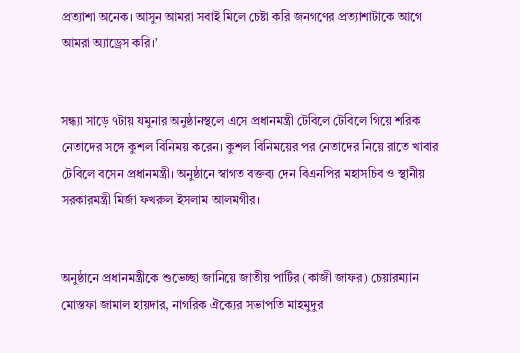প্রত্যাশা অনেক। আসুন আমরা সবাই মিলে চেষ্টা করি জনগণের প্রত্যাশাটাকে আগে আমরা অ্যাড্রেস করি।’


সন্ধ্যা সাড়ে ৭টায় যমুনার অনুষ্ঠানস্থলে এসে প্রধানমন্ত্রী টেবিলে টেবিলে গিয়ে শরিক নেতাদের সঙ্গে কুশল বিনিময় করেন। কুশল বিনিময়ের পর নেতাদের নিয়ে রাতে খাবার টেবিলে বসেন প্রধানমন্ত্রী। অনুষ্ঠানে স্বাগত বক্তব্য দেন বিএনপির মহাসচিব ও স্থানীয় সরকারমন্ত্রী মির্জা ফখরুল ইসলাম আলমগীর।


অনুষ্ঠানে প্রধানমন্ত্রীকে শুভেচ্ছা জানিয়ে জাতীয় পার্টির (কাজী জাফর) চেয়ারম্যান মোস্তফা জামাল হায়দার, নাগরিক ঐক্যের সভাপতি মাহমুদুর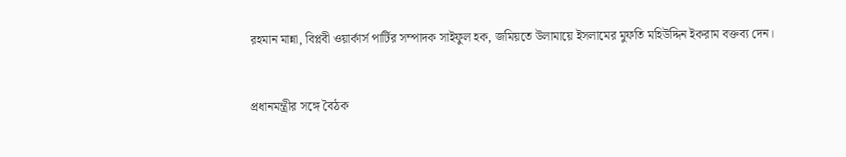রহমান মান্না, বিপ্লবী ওয়ার্কার্স পার্টির সম্পাদক সাইফুল হক, জমিয়তে উলামায়ে ইসলামের মুফতি মহিউদ্দিন ইকরাম বক্তব্য দেন।


প্রধানমন্ত্রীর সঙ্গে বৈঠক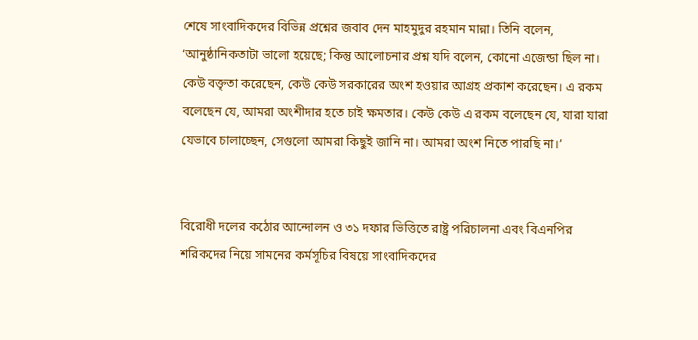শেষে সাংবাদিকদের বিভিন্ন প্রশ্নের জবাব দেন মাহমুদুর রহমান মান্না। তিনি বলেন, ‘আনুষ্ঠানিকতাটা ভালো হয়েছে; কিন্তু আলোচনার প্রশ্ন যদি বলেন, কোনো এজেন্ডা ছিল না। কেউ বক্তৃতা করেছেন, কেউ কেউ সরকারের অংশ হওয়ার আগ্রহ প্রকাশ করেছেন। এ রকম বলেছেন যে, আমরা অংশীদার হতে চাই ক্ষমতার। কেউ কেউ এ রকম বলেছেন যে, যারা যারা যেভাবে চালাচ্ছেন, সেগুলো আমরা কিছুই জানি না। আমরা অংশ নিতে পারছি না।’


বিরোধী দলের কঠোর আন্দোলন ও ৩১ দফার ভিত্তিতে রাষ্ট্র পরিচালনা এবং বিএনপির শরিকদের নিয়ে সামনের কর্মসূচির বিষয়ে সাংবাদিকদের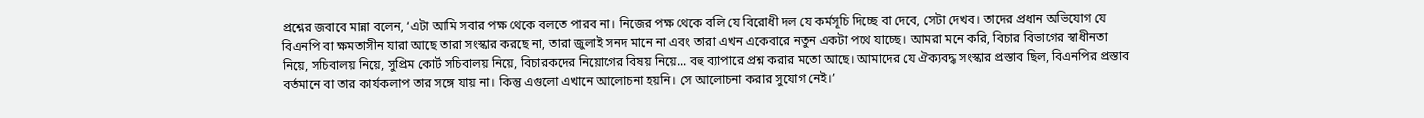প্রশ্নের জবাবে মান্না বলেন, ‘এটা আমি সবার পক্ষ থেকে বলতে পারব না। নিজের পক্ষ থেকে বলি যে বিরোধী দল যে কর্মসূচি দিচ্ছে বা দেবে, সেটা দেখব। তাদের প্রধান অভিযোগ যে বিএনপি বা ক্ষমতাসীন যারা আছে তারা সংস্কার করছে না, তারা জুলাই সনদ মানে না এবং তারা এখন একেবারে নতুন একটা পথে যাচ্ছে। আমরা মনে করি, বিচার বিভাগের স্বাধীনতা নিয়ে, সচিবালয় নিয়ে, সুপ্রিম কোর্ট সচিবালয় নিয়ে, বিচারকদের নিয়োগের বিষয় নিয়ে... বহু ব্যাপারে প্রশ্ন করার মতো আছে। আমাদের যে ঐক্যবদ্ধ সংস্কার প্রস্তাব ছিল, বিএনপির প্রস্তাব বর্তমানে বা তার কার্যকলাপ তার সঙ্গে যায় না। কিন্তু এগুলো এখানে আলোচনা হয়নি। সে আলোচনা করার সুযোগ নেই।’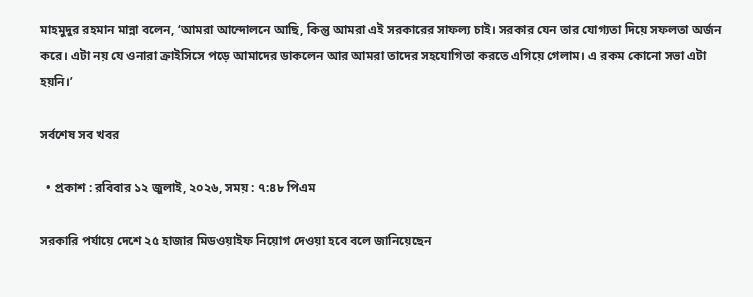মাহমুদুর রহমান মান্না বলেন, ‘আমরা আন্দোলনে আছি, কিন্তু আমরা এই সরকারের সাফল্য চাই। সরকার যেন তার যোগ্যতা দিয়ে সফলতা অর্জন করে। এটা নয় যে ওনারা ক্রাইসিসে পড়ে আমাদের ডাকলেন আর আমরা তাদের সহযোগিতা করতে এগিয়ে গেলাম। এ রকম কোনো সভা এটা হয়নি।’

সর্বশেষ সব খবর

  • প্রকাশ : রবিবার ১২ জুলাই, ২০২৬, সময় : ৭:৪৮ পিএম

সরকারি পর্যায়ে দেশে ২৫ হাজার মিডওয়াইফ নিয়োগ দেওয়া হবে বলে জানিয়েছেন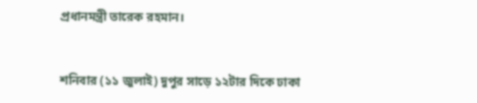প্রধানমন্ত্রী তারেক রহমান।


শনিবার (১১ জুলাই) দুপুর সাড়ে ১২টার দিকে ঢাকা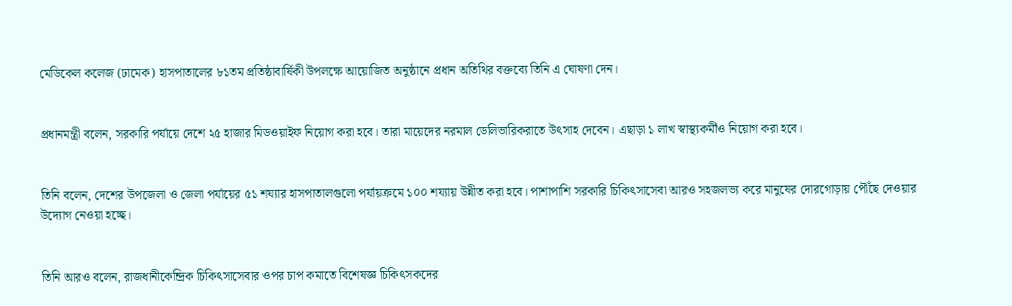মেডিকেল কলেজ (ঢামেক) হাসপাতালের ৮১তম প্রতিষ্ঠাবার্ষিকী উপলক্ষে আয়োজিত অনুষ্ঠানে প্রধান অতিথির বক্তব্যে তিনি এ ঘোষণা দেন।


প্রধানমন্ত্রী বলেন, সরকারি পর্যায়ে দেশে ২৫ হাজার মিডওয়াইফ নিয়োগ করা হবে। তারা মায়েদের নরমাল ডেলিভারিকরাতে উৎসাহ দেবেন। এছাড়া ১ লাখ স্বাস্থ্যকর্মীও নিয়োগ করা হবে।


তিনি বলেন, দেশের উপজেলা ও জেলা পর্যায়ের ৫১ শয্যার হাসপাতালগুলো পর্যায়ক্রমে ১০০ শয্যায় উন্নীত করা হবে। পাশাপাশি সরকারি চিকিৎসাসেবা আরও সহজলভ্য করে মানুষের দোরগোড়ায় পৌঁছে দেওয়ার উদ্যোগ নেওয়া হচ্ছে।


তিনি আরও বলেন, রাজধানীকেন্দ্রিক চিকিৎসাসেবার ওপর চাপ কমাতে বিশেষজ্ঞ চিকিৎসকদের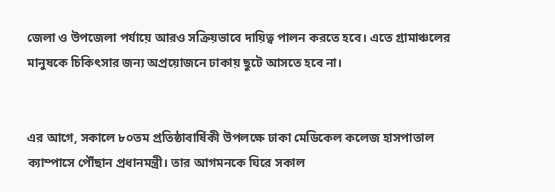জেলা ও উপজেলা পর্যায়ে আরও সক্রিয়ভাবে দায়িত্ব পালন করতে হবে। এতে গ্রামাঞ্চলের মানুষকে চিকিৎসার জন্য অপ্রয়োজনে ঢাকায় ছুটে আসতে হবে না।


এর আগে, সকালে ৮০তম প্রতিষ্ঠাবার্ষিকী উপলক্ষে ঢাকা মেডিকেল কলেজ হাসপাতাল ক্যাম্পাসে পৌঁছান প্রধানমন্ত্রী। তার আগমনকে ঘিরে সকাল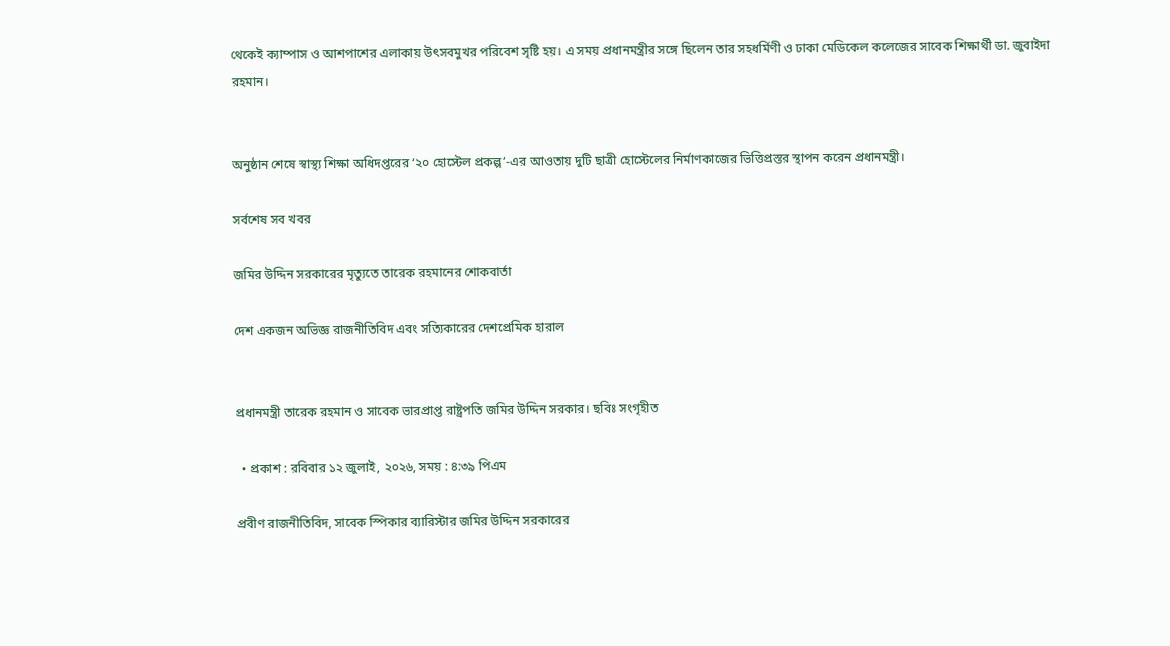থেকেই ক্যাম্পাস ও আশপাশের এলাকায় উৎসবমুখর পরিবেশ সৃষ্টি হয়। এ সময় প্রধানমন্ত্রীর সঙ্গে ছিলেন তার সহধর্মিণী ও ঢাকা মেডিকেল কলেজের সাবেক শিক্ষার্থী ডা. জুবাইদা রহমান।


অনুষ্ঠান শেষে স্বাস্থ্য শিক্ষা অধিদপ্তরের ‘২০ হোস্টেল প্রকল্প’-এর আওতায় দুটি ছাত্রী হোস্টেলের নির্মাণকাজের ভিত্তিপ্রস্তর স্থাপন করেন প্রধানমন্ত্রী।

সর্বশেষ সব খবর

জমির উদ্দিন সরকারের মৃত্যুতে তারেক রহমানের শোকবার্তা

দেশ একজন অভিজ্ঞ রাজনীতিবিদ এবং সত্যিকারের দেশপ্রেমিক হারাল


প্রধানমন্ত্রী তারেক রহমান ও সাবেক ভারপ্রাপ্ত রাষ্ট্রপতি জমির উদ্দিন সরকার। ছবিঃ সংগৃহীত

  • প্রকাশ : রবিবার ১২ জুলাই, ২০২৬, সময় : ৪:৩৯ পিএম

প্রবীণ রাজনীতিবিদ, সাবেক স্পিকার ব্যারিস্টার জমির উদ্দিন সরকারের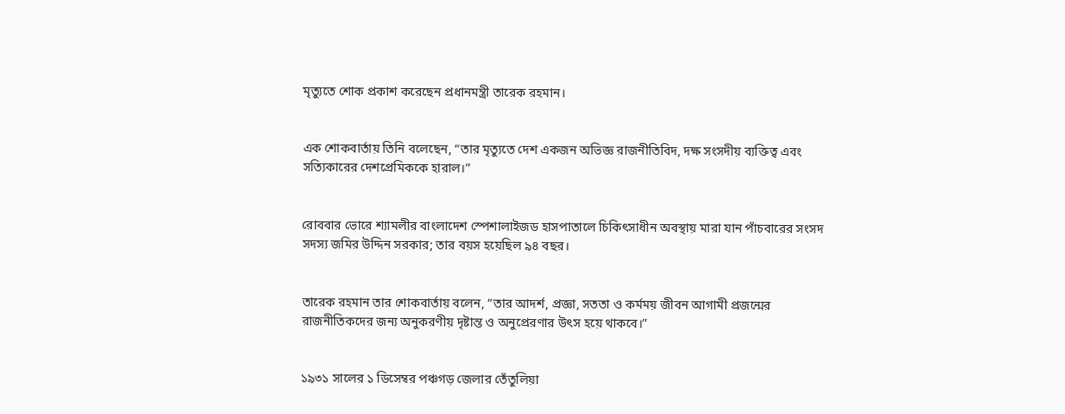মৃত্যুতে শোক প্রকাশ করেছেন প্রধানমন্ত্রী তারেক রহমান।


এক শোকবার্তায় তিনি বলেছেন, “তার মৃত্যুতে দেশ একজন অভিজ্ঞ রাজনীতিবিদ, দক্ষ সংসদীয় ব্যক্তিত্ব এবং সত্যিকারের দেশপ্রেমিককে হারাল।”


রোববার ভোরে শ্যামলীর বাংলাদেশ স্পেশালাইজড হাসপাতালে চিকিৎসাধীন অবস্থায় মারা যান পাঁচবারের সংসদ সদস্য জমির উদ্দিন সরকার; তার বয়স হয়েছিল ৯৪ বছর।


তারেক রহমান তার শোকবার্তায় বলেন, “তার আদর্শ, প্রজ্ঞা, সততা ও কর্মময় জীবন আগামী প্রজন্মের রাজনীতিকদের জন্য অনুকরণীয় দৃষ্টান্ত ও অনুপ্রেরণার উৎস হয়ে থাকবে।”


১৯৩১ সালের ১ ডিসেম্বর পঞ্চগড় জেলার তেঁতুলিয়া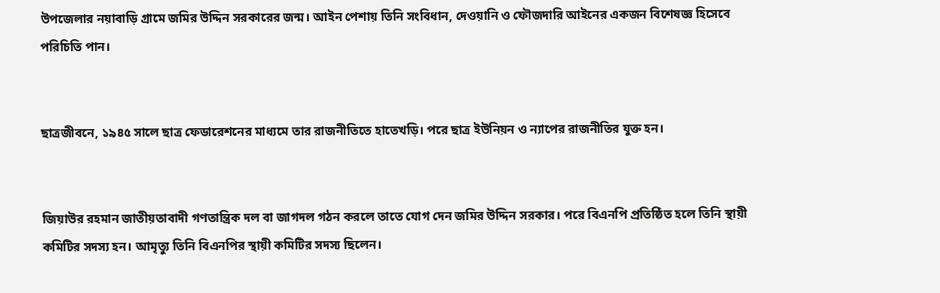উপজেলার নয়াবাড়ি গ্রামে জমির উদ্দিন সরকারের জন্ম। আইন পেশায় তিনি সংবিধান, দেওয়ানি ও ফৌজদারি আইনের একজন বিশেষজ্ঞ হিসেবে পরিচিতি পান।


ছাত্রজীবনে, ১৯৪৫ সালে ছাত্র ফেডারেশনের মাধ্যমে তার রাজনীতিতে হাতেখড়ি। পরে ছাত্র ইউনিয়ন ও ন্যাপের রাজনীতির যুক্ত হন।


জিয়াউর রহমান জাতীয়তাবাদী গণতান্ত্রিক দল বা জাগদল গঠন করলে তাতে যোগ দেন জমির উদ্দিন সরকার। পরে বিএনপি প্রতিষ্ঠিত হলে তিনি স্থায়ী কমিটির সদস্য হন। আমৃত্যু তিনি বিএনপির স্থায়ী কমিটির সদস্য ছিলেন।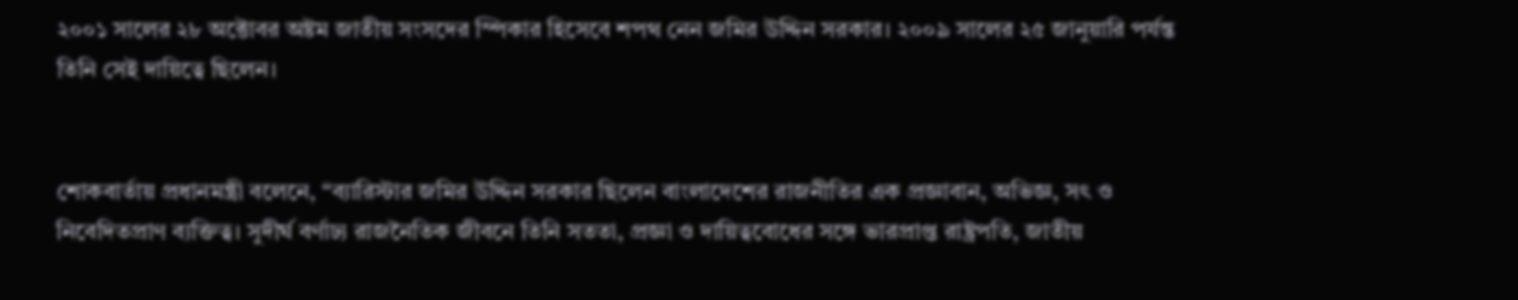২০০১ সালের ২৮ অক্টোবর অষ্টম জাতীয় সংসদের স্পিকার হিসেবে শপথ নেন জমির উদ্দিন সরকার। ২০০৯ সালের ২৫ জানুয়ারি পর্যন্ত তিনি সেই দায়িত্বে ছিলেন।


শোকবার্তায় প্রধানমন্ত্রী বলেনে, “ব্যারিস্টার জমির উদ্দিন সরকার ছিলেন বাংলাদেশের রাজনীতির এক প্রজ্ঞাবান, অভিজ্ঞ, সৎ ও নিবেদিতপ্রাণ ব্যক্তিত্ব। সুদীর্ঘ বর্ণাঢ্য রাজনৈতিক জীবনে তিনি সততা, প্রজ্ঞা ও দায়িত্ববোধের সঙ্গে ভারপ্রাপ্ত রাষ্ট্রপতি, জাতীয়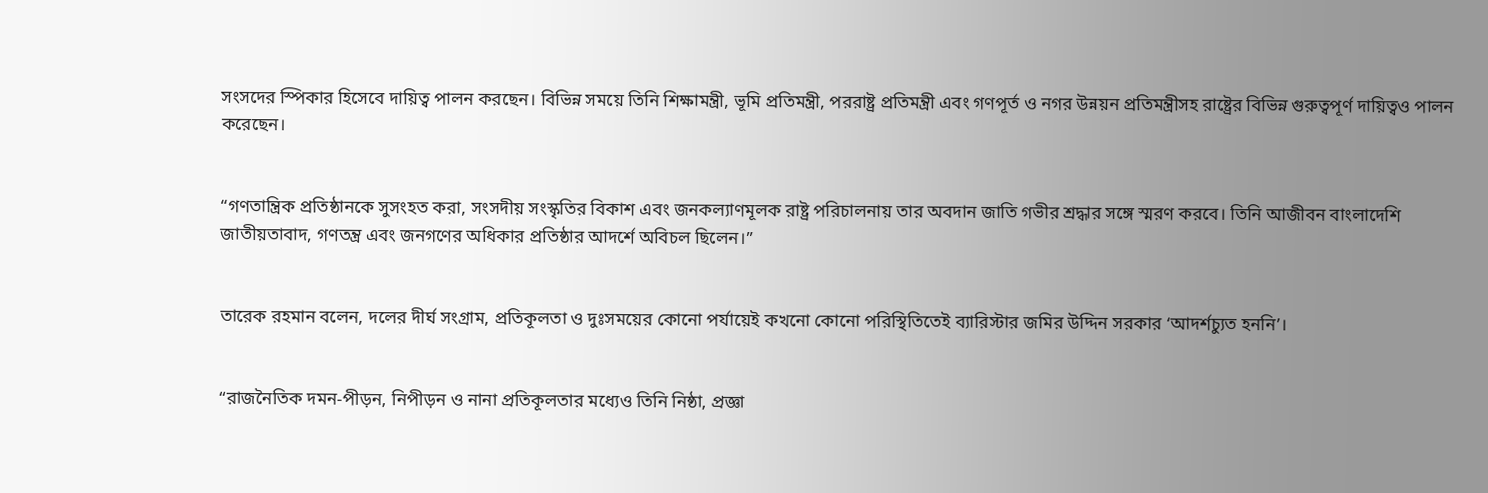সংসদের স্পিকার হিসেবে দায়িত্ব পালন করছেন। বিভিন্ন সময়ে তিনি শিক্ষামন্ত্রী, ভূমি প্রতিমন্ত্রী, পররাষ্ট্র প্রতিমন্ত্রী এবং গণপূর্ত ও নগর উন্নয়ন প্রতিমন্ত্রীসহ রাষ্ট্রের বিভিন্ন গুরুত্বপূর্ণ দায়িত্বও পালন করেছেন।


“গণতান্ত্রিক প্রতিষ্ঠানকে সুসংহত করা, সংসদীয় সংস্কৃতির বিকাশ এবং জনকল্যাণমূলক রাষ্ট্র পরিচালনায় তার অবদান জাতি গভীর শ্রদ্ধার সঙ্গে স্মরণ করবে। তিনি আজীবন বাংলাদেশি জাতীয়তাবাদ, গণতন্ত্র এবং জনগণের অধিকার প্রতিষ্ঠার আদর্শে অবিচল ছিলেন।”


তারেক রহমান বলেন, দলের দীর্ঘ সংগ্রাম, প্রতিকূলতা ও দুঃসময়ের কোনো পর্যায়েই কখনো কোনো পরিস্থিতিতেই ব্যারিস্টার জমির উদ্দিন সরকার ‘আদর্শচ্যুত হননি’।


“রাজনৈতিক দমন-পীড়ন, নিপীড়ন ও নানা প্রতিকূলতার মধ্যেও তিনি নিষ্ঠা, প্রজ্ঞা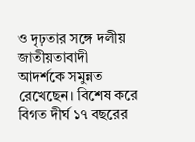ও দৃঢ়তার সঙ্গে দলীয় জাতীয়তাবাদী আদর্শকে সমুন্নত রেখেছেন। বিশেষ করে বিগত দীর্ঘ ১৭ বছরের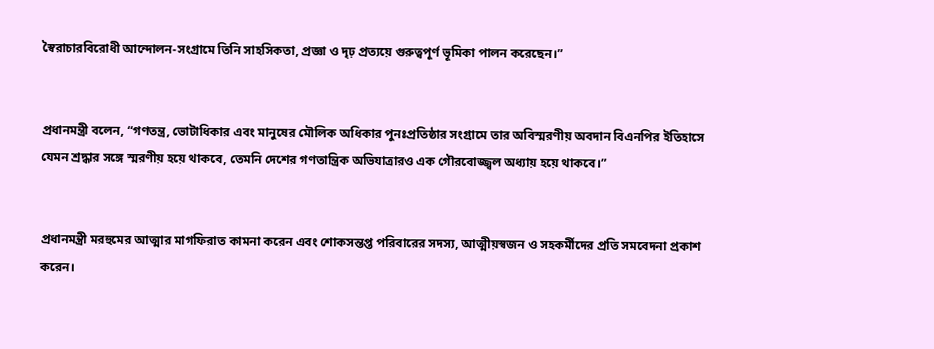স্বৈরাচারবিরোধী আন্দোলন-সংগ্রামে তিনি সাহসিকতা, প্রজ্ঞা ও দৃঢ় প্রত্যয়ে গুরুত্বপূর্ণ ভূমিকা পালন করেছেন।”


প্রধানমন্ত্রী বলেন, “গণতন্ত্র, ভোটাধিকার এবং মানুষের মৌলিক অধিকার পুনঃপ্রতিষ্ঠার সংগ্রামে তার অবিস্মরণীয় অবদান বিএনপির ইতিহাসে যেমন শ্রদ্ধার সঙ্গে স্মরণীয় হয়ে থাকবে, তেমনি দেশের গণতান্ত্রিক অভিযাত্রারও এক গৌরবোজ্জ্বল অধ্যায় হয়ে থাকবে।”


প্রধানমন্ত্রী মরহুমের আত্মার মাগফিরাত কামনা করেন এবং শোকসন্তপ্ত পরিবারের সদস্য, আত্মীয়স্বজন ও সহকর্মীদের প্রতি সমবেদনা প্রকাশ করেন।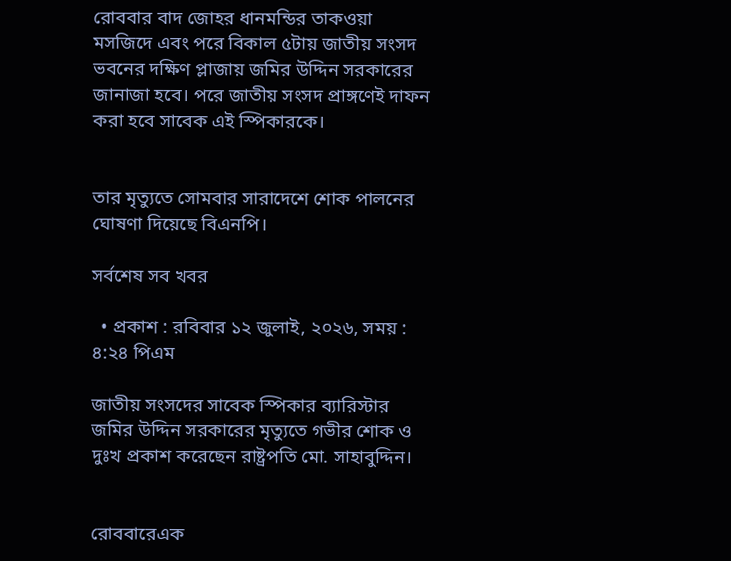রোববার বাদ জোহর ধানমন্ডির তাকওয়া মসজিদে এবং পরে বিকাল ৫টায় জাতীয় সংসদ ভবনের দক্ষিণ প্লাজায় জমির উদ্দিন সরকারের জানাজা হবে। পরে জাতীয় সংসদ প্রাঙ্গণেই দাফন করা হবে সাবেক এই স্পিকারকে।


তার মৃত্যুতে সোমবার সারাদেশে শোক পালনের ঘোষণা দিয়েছে বিএনপি।

সর্বশেষ সব খবর

  • প্রকাশ : রবিবার ১২ জুলাই, ২০২৬, সময় : ৪:২৪ পিএম

জাতীয় সংসদের সাবেক স্পিকার ব্যারিস্টার জমির উদ্দিন সরকারের মৃত্যুতে গভীর শোক ও দুঃখ প্রকাশ করেছেন রাষ্ট্রপতি মো. সাহাবুদ্দিন।


রোববারেএক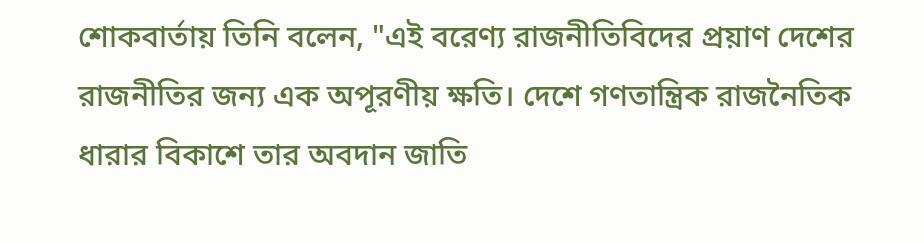শোকবার্তায় তিনি বলেন, "এই বরেণ্য রাজনীতিবিদের প্রয়াণ দেশের রাজনীতির জন্য এক অপূরণীয় ক্ষতি। দেশে গণতান্ত্রিক রাজনৈতিক ধারার বিকাশে তার অবদান জাতি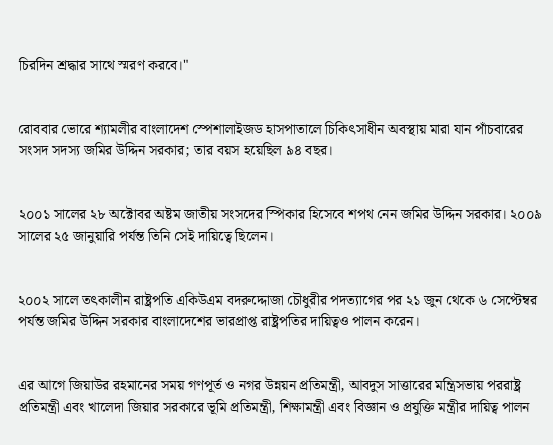চিরদিন শ্রদ্ধার সাথে স্মরণ করবে।"


রোববার ভোরে শ্যামলীর বাংলাদেশ স্পেশালাইজড হাসপাতালে চিকিৎসাধীন অবস্থায় মারা যান পাঁচবারের সংসদ সদস্য জমির উদ্দিন সরকার; তার বয়স হয়েছিল ৯৪ বছর।


২০০১ সালের ২৮ অক্টোবর অষ্টম জাতীয় সংসদের স্পিকার হিসেবে শপথ নেন জমির উদ্দিন সরকার। ২০০৯ সালের ২৫ জানুয়ারি পর্যন্ত তিনি সেই দায়িত্বে ছিলেন।


২০০২ সালে তৎকালীন রাষ্ট্রপতি একিউএম বদরুদ্দোজা চৌধুরীর পদত্যাগের পর ২১ জুন থেকে ৬ সেপ্টেম্বর পর্যন্ত জমির উদ্দিন সরকার বাংলাদেশের ভারপ্রাপ্ত রাষ্ট্রপতির দায়িত্বও পালন করেন।


এর আগে জিয়াউর রহমানের সময় গণপূর্ত ও নগর উন্নয়ন প্রতিমন্ত্রী, আবদুস সাত্তারের মন্ত্রিসভায় পররাষ্ট্র প্রতিমন্ত্রী এবং খালেদা জিয়ার সরকারে ভূমি প্রতিমন্ত্রী, শিক্ষামন্ত্রী এবং বিজ্ঞান ও প্রযুক্তি মন্ত্রীর দায়িত্ব পালন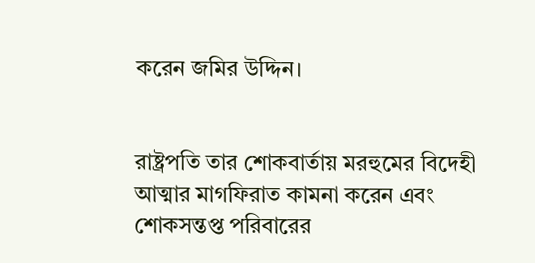করেন জমির উদ্দিন।


রাষ্ট্রপতি তার শোকবার্তায় মরহুমের বিদেহী আত্মার মাগফিরাত কামনা করেন এবং শোকসন্তপ্ত পরিবারের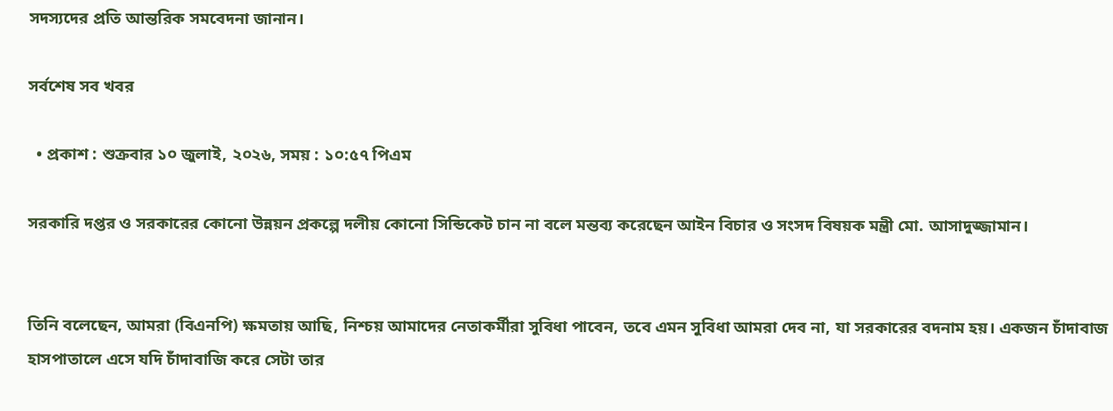সদস্যদের প্রতি আন্তরিক সমবেদনা জানান।

সর্বশেষ সব খবর

  • প্রকাশ : শুক্রবার ১০ জুলাই, ২০২৬, সময় : ১০:৫৭ পিএম

সরকারি দপ্তর ও সরকারের কোনো উন্নয়ন প্রকল্পে দলীয় কোনো সিন্ডিকেট চান না বলে মন্তব্য করেছেন আইন বিচার ও সংসদ বিষয়ক মন্ত্রী মো. আসাদুজ্জামান।


তিনি বলেছেন, আমরা (বিএনপি) ক্ষমতায় আছি, নিশ্চয় আমাদের নেতাকর্মীরা সুবিধা পাবেন, তবে এমন সুবিধা আমরা দেব না, যা সরকারের বদনাম হয়। একজন চাঁদাবাজ হাসপাতালে এসে যদি চাঁদাবাজি করে সেটা তার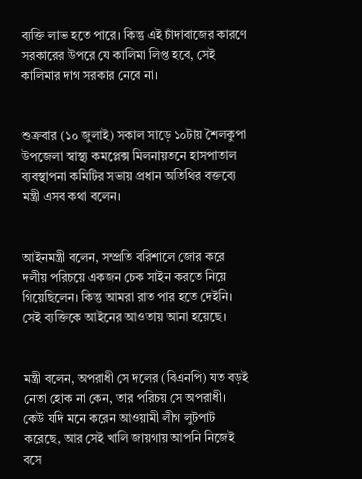ব্যক্তি লাভ হতে পারে। কিন্তু এই চাঁদাবাজের কারণে সরকারের উপরে যে কালিমা লিপ্ত হবে, সেই কালিমার দাগ সরকার নেবে না।


শুক্রবার (১০ জুলাই) সকাল সাড়ে ১০টায় শৈলকুপা উপজেলা স্বাস্থ্য কমপ্লেক্স মিলনায়তনে হাসপাতাল ব্যবস্থাপনা কমিটির সভায় প্রধান অতিথির বক্তব্যে মন্ত্রী এসব কথা বলেন।


আইনমন্ত্রী বলেন, সম্প্রতি বরিশালে জোর করে দলীয় পরিচয়ে একজন চেক সাইন করতে নিয়ে গিয়েছিলেন। কিন্তু আমরা রাত পার হতে দেইনি। সেই ব্যক্তিকে আইনের আওতায় আনা হয়েছে।


মন্ত্রী বলেন, অপরাধী সে দলের (বিএনপি) যত বড়ই নেতা হোক না কেন, তার পরিচয় সে অপরাধী। কেউ যদি মনে করেন আওয়ামী লীগ লুটপাট করেছে, আর সেই খালি জায়গায় আপনি নিজেই বসে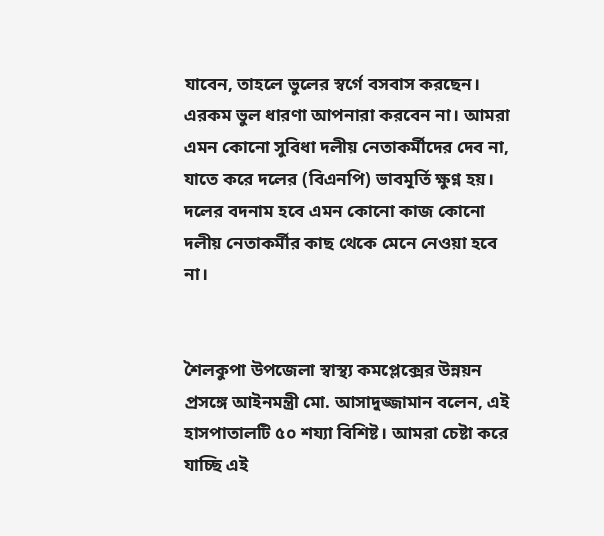যাবেন, তাহলে ভুলের স্বর্গে বসবাস করছেন। এরকম ভুল ধারণা আপনারা করবেন না। আমরা এমন কোনো সুবিধা দলীয় নেতাকর্মীদের দেব না, যাতে করে দলের (বিএনপি) ভাবমূর্তি ক্ষুণ্ন হয়। দলের বদনাম হবে এমন কোনো কাজ কোনো দলীয় নেতাকর্মীর কাছ থেকে মেনে নেওয়া হবে না।


শৈলকুপা উপজেলা স্বাস্থ্য কমপ্লেক্সের উন্নয়ন প্রসঙ্গে আইনমন্ত্রী মো. আসাদুজ্জামান বলেন, এই হাসপাতালটি ৫০ শয্যা বিশিষ্ট। আমরা চেষ্টা করে যাচ্ছি এই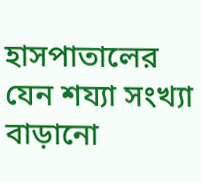হাসপাতালের যেন শয্যা সংখ্যা বাড়ানো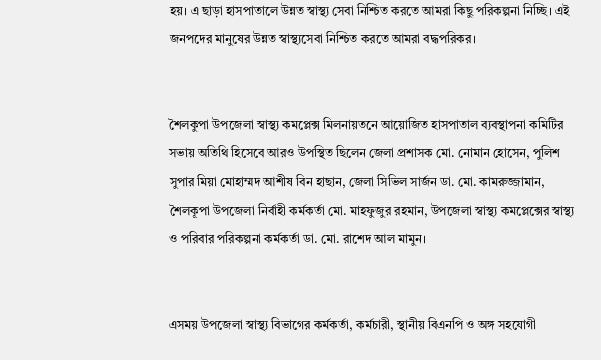হয়। এ ছাড়া হাসপাতালে উন্নত স্বাস্থ্য সেবা নিশ্চিত করতে আমরা কিছু পরিকল্পনা নিচ্ছি। এই জনপদের মানুষের উন্নত স্বাস্থ্যসেবা নিশ্চিত করতে আমরা বদ্ধপরিকর।


শৈলকুপা উপজেলা স্বাস্থ্য কমপ্লেক্স মিলনায়তনে আয়োজিত হাসপাতাল ব্যবস্থাপনা কমিটির সভায় অতিথি হিসেবে আরও উপস্থিত ছিলেন জেলা প্রশাসক মো. নোমান হোসেন, পুলিশ সুপার মিয়া মোহাম্মদ আশীষ বিন হাছান, জেলা সিভিল সার্জন ডা. মো. কামরুজ্জামান, শৈলকূপা উপজেলা নির্বাহী কর্মকর্তা মো. মাহফুজুর রহমান, উপজেলা স্বাস্থ্য কমপ্লেক্সের স্বাস্থ্য ও পরিবার পরিকল্পনা কর্মকর্তা ডা. মো. রাশেদ আল মামুন।


এসময় উপজেলা স্বাস্থ্য বিভাগের কর্মকর্তা, কর্মচারী, স্থানীয় বিএনপি ও অঙ্গ সহযোগী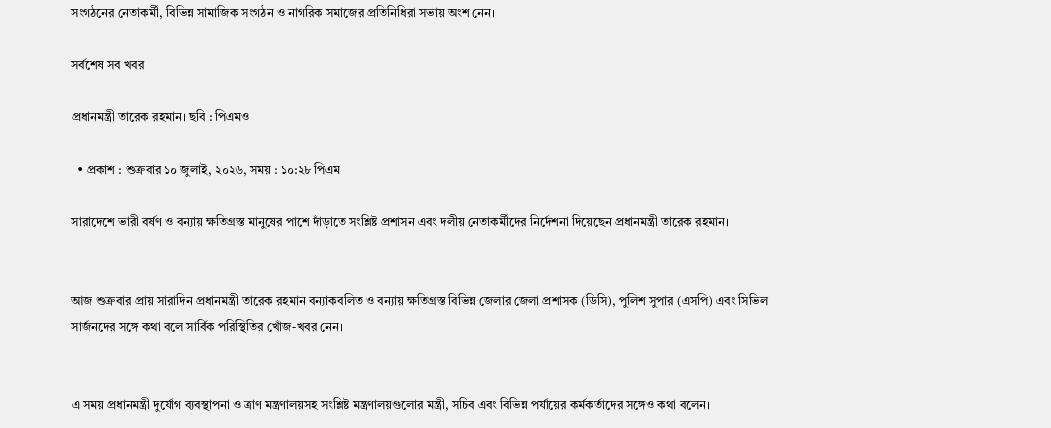সংগঠনের নেতাকর্মী, বিভিন্ন সামাজিক সংগঠন ও নাগরিক সমাজের প্রতিনিধিরা সভায় অংশ নেন।

সর্বশেষ সব খবর

প্রধানমন্ত্রী তারেক রহমান। ছবি : পিএমও

  • প্রকাশ : শুক্রবার ১০ জুলাই, ২০২৬, সময় : ১০:২৮ পিএম

সারাদেশে ভারী বর্ষণ ও বন্যায় ক্ষতিগ্রস্ত মানুষের পাশে দাঁড়াতে সংশ্লিষ্ট প্রশাসন এবং দলীয় নেতাকর্মীদের নির্দেশনা দিয়েছেন প্রধানমন্ত্রী তারেক রহমান।


আজ শুক্রবার প্রায় সারাদিন প্রধানমন্ত্রী তারেক রহমান বন্যাকবলিত ও বন্যায় ক্ষতিগ্রস্ত বিভিন্ন জেলার জেলা প্রশাসক (ডিসি), পুলিশ সুপার (এসপি) এবং সিভিল সার্জনদের সঙ্গে কথা বলে সার্বিক পরিস্থিতির খোঁজ-খবর নেন।


এ সময় প্রধানমন্ত্রী দুর্যোগ ব্যবস্থাপনা ও ত্রাণ মন্ত্রণালয়সহ সংশ্লিষ্ট মন্ত্রণালয়গুলোর মন্ত্রী, সচিব এবং বিভিন্ন পর্যায়ের কর্মকর্তাদের সঙ্গেও কথা বলেন।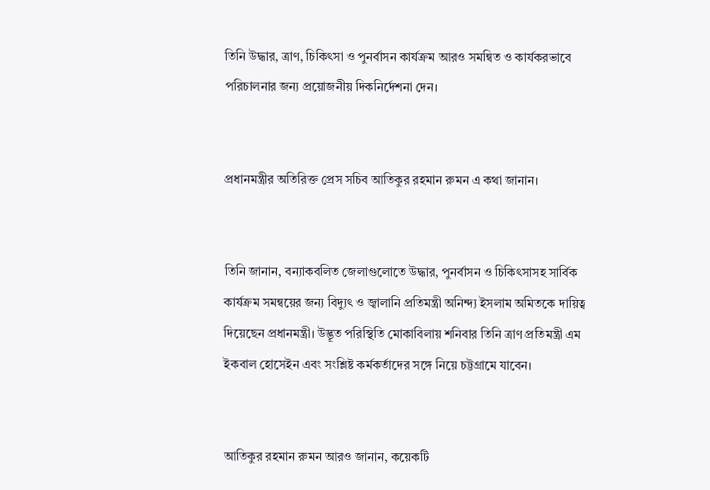তিনি উদ্ধার, ত্রাণ, চিকিৎসা ও পুনর্বাসন কার্যক্রম আরও সমন্বিত ও কার্যকরভাবে পরিচালনার জন্য প্রয়োজনীয় দিকনির্দেশনা দেন।


প্রধানমন্ত্রীর অতিরিক্ত প্রেস সচিব আতিকুর রহমান রুমন এ কথা জানান।


তিনি জানান, বন্যাকবলিত জেলাগুলোতে উদ্ধার, পুনর্বাসন ও চিকিৎসাসহ সার্বিক কার্যক্রম সমন্বয়ের জন্য বিদ্যুৎ ও জ্বালানি প্রতিমন্ত্রী অনিন্দ্য ইসলাম অমিতকে দায়িত্ব দিয়েছেন প্রধানমন্ত্রী। উদ্ভূত পরিস্থিতি মোকাবিলায় শনিবার তিনি ত্রাণ প্রতিমন্ত্রী এম ইকবাল হোসেইন এবং সংশ্লিষ্ট কর্মকর্তাদের সঙ্গে নিয়ে চট্টগ্রামে যাবেন।


আতিকুর রহমান রুমন আরও জানান, কয়েকটি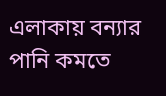এলাকায় বন্যার পানি কমতে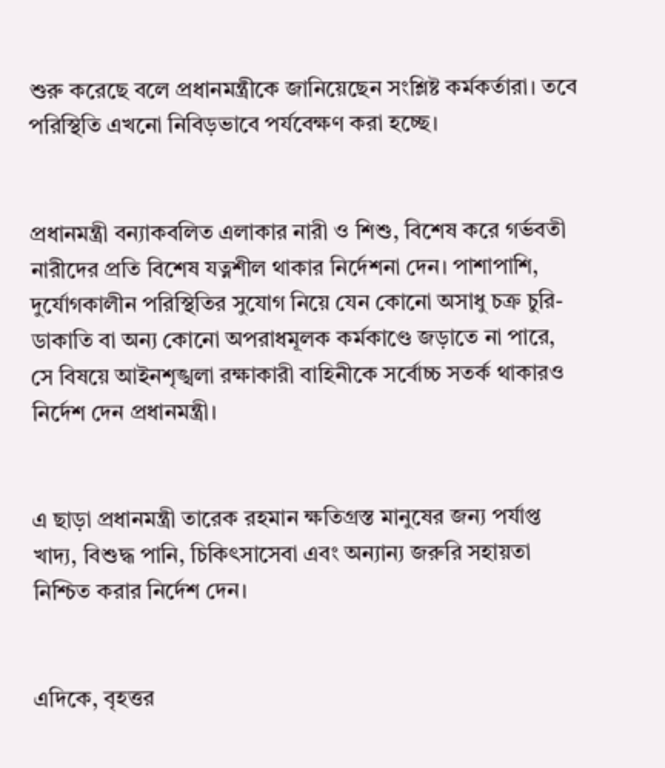শুরু করেছে বলে প্রধানমন্ত্রীকে জানিয়েছেন সংশ্লিষ্ট কর্মকর্তারা। তবে পরিস্থিতি এখনো নিবিড়ভাবে পর্যবেক্ষণ করা হচ্ছে।


প্রধানমন্ত্রী বন্যাকবলিত এলাকার নারী ও শিশু, বিশেষ করে গর্ভবতী নারীদের প্রতি বিশেষ যত্নশীল থাকার নির্দেশনা দেন। পাশাপাশি, দুর্যোগকালীন পরিস্থিতির সুযোগ নিয়ে যেন কোনো অসাধু চক্র চুরি-ডাকাতি বা অন্য কোনো অপরাধমূলক কর্মকাণ্ডে জড়াতে না পারে, সে বিষয়ে আইনশৃঙ্খলা রক্ষাকারী বাহিনীকে সর্বোচ্চ সতর্ক থাকারও নির্দেশ দেন প্রধানমন্ত্রী।


এ ছাড়া প্রধানমন্ত্রী তারেক রহমান ক্ষতিগ্রস্ত মানুষের জন্য পর্যাপ্ত খাদ্য, বিশুদ্ধ পানি, চিকিৎসাসেবা এবং অন্যান্য জরুরি সহায়তা নিশ্চিত করার নির্দেশ দেন।


এদিকে, বৃহত্তর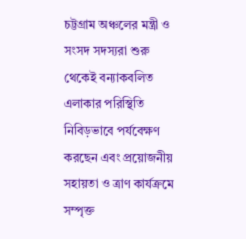চট্টগ্রাম অঞ্চলের মন্ত্রী ও সংসদ সদস্যরা শুরু থেকেই বন্যাকবলিত এলাকার পরিস্থিতি নিবিড়ভাবে পর্যবেক্ষণ করছেন এবং প্রয়োজনীয় সহায়তা ও ত্রাণ কার্যক্রমে সম্পৃক্ত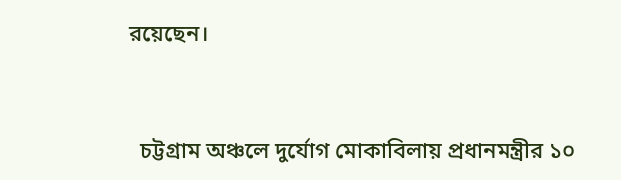রয়েছেন।


  চট্টগ্রাম অঞ্চলে দুর্যোগ মোকাবিলায় প্রধানমন্ত্রীর ১০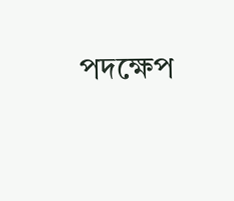পদক্ষেপ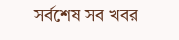সর্বশেষ সব খবর